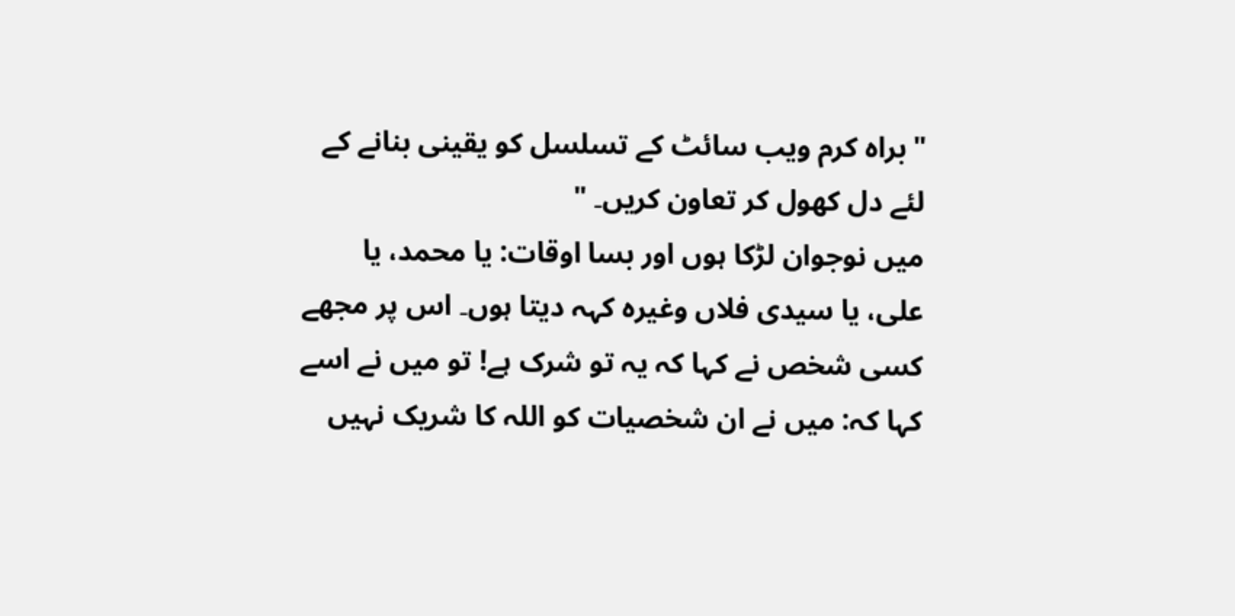"براہ کرم ویب سائٹ کے تسلسل کو یقینی بنانے کے لئے دل کھول کر تعاون کریں۔ "
میں نوجوان لڑکا ہوں اور بسا اوقات: یا محمد، یا علی، یا سیدی فلاں وغیرہ کہہ دیتا ہوں۔ اس پر مجھے کسی شخص نے کہا کہ یہ تو شرک ہے! تو میں نے اسے کہا کہ: میں نے ان شخصیات کو اللہ کا شریک نہیں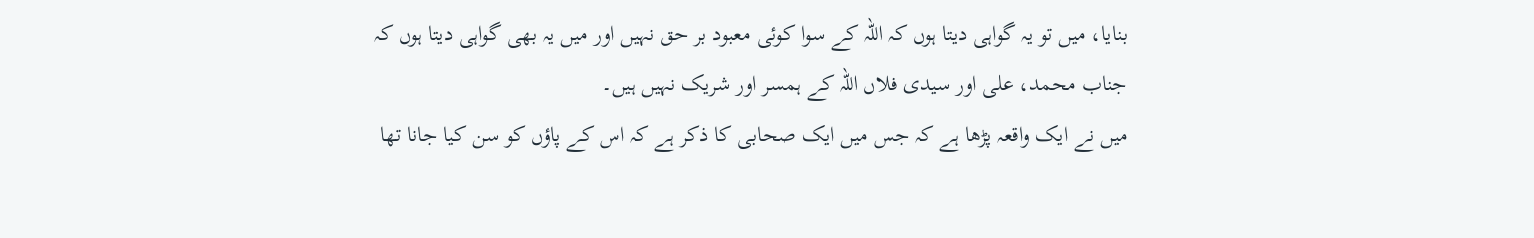بنایا، میں تو یہ گواہی دیتا ہوں کہ اللہ کے سوا کوئی معبود بر حق نہیں اور میں یہ بھی گواہی دیتا ہوں کہ جناب محمد، علی اور سیدی فلاں اللہ کے ہمسر اور شریک نہیں ہیں۔
میں نے ایک واقعہ پڑھا ہے کہ جس میں ایک صحابی کا ذکر ہے کہ اس کے پاؤں کو سن کیا جانا تھا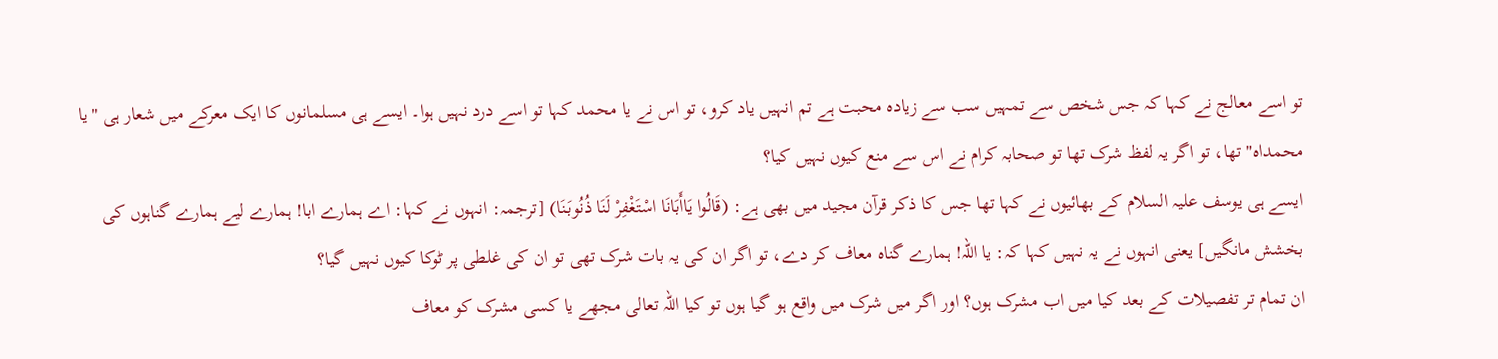تو اسے معالج نے کہا کہ جس شخص سے تمہیں سب سے زیادہ محبت ہے تم انہیں یاد کرو، تو اس نے یا محمد کہا تو اسے درد نہیں ہوا۔ ایسے ہی مسلمانوں کا ایک معرکے میں شعار ہی "یا محمداہ" تھا، تو اگر یہ لفظ شرک تھا تو صحابہ کرام نے اس سے منع کیوں نہیں کیا؟
ایسے ہی یوسف علیہ السلام کے بھائیوں نے کہا تھا جس کا ذکر قرآن مجید میں بھی ہے: (قَالُوا يَاأَبَانَا اسْتَغْفِرْ لَنَا ذُنُوبَنَا) [ترجمہ: انہوں نے کہا: اے ہمارے ابا! ہمارے لیے ہمارے گناہوں کی بخشش مانگیں] یعنی انہوں نے یہ نہیں کہا کہ: یا اللہ! ہمارے گناہ معاف کر دے، تو اگر ان کی یہ بات شرک تھی تو ان کی غلطی پر ٹوکا کیوں نہیں گیا؟
ان تمام تر تفصیلات کے بعد کیا میں اب مشرک ہوں؟ اور اگر میں شرک میں واقع ہو گیا ہوں تو کیا اللہ تعالی مجھے یا کسی مشرک کو معاف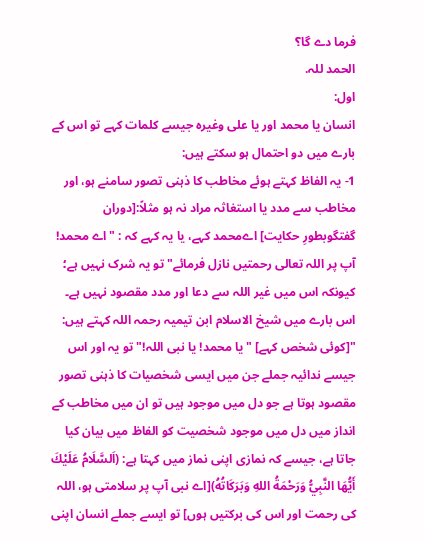فرما دے گا؟
الحمد للہ.
اول:
انسان یا محمد اور یا علی وغیرہ جیسے کلمات کہے تو اس کے بارے میں دو احتمال ہو سکتے ہیں:
1- یہ الفاظ کہتے ہوئے مخاطب کا ذہنی تصور سامنے ہو، اور مخاطب سے مدد یا استغاثہ مراد نہ ہو مثلاً:[دوران گفتگوبطورِ حکایت] اےمحمد کہے، یا یہ کہے کہ : "اے محمد! آپ پر اللہ تعالی رحمتیں نازل فرمائے" تو یہ شرک نہیں ہے؛ کیونکہ اس میں غیر اللہ سے دعا اور مدد مقصود نہیں ہے۔
اس بارے میں شیخ الاسلام ابن تیمیہ رحمہ اللہ کہتے ہیں:
"[کوئی شخص کہے] "یا محمد! یا نبی اللہ!" تو یہ اور اس جیسے ندائیہ جملے جن میں ایسی شخصیات کا ذہنی تصور مقصود ہوتا ہے جو دل میں موجود ہیں تو ان میں مخاطب کے انداز میں دل میں موجود شخصیت کو الفاظ میں بیان کیا جاتا ہے، جیسے کہ نمازی اپنی نماز میں کہتا ہے: (اَلسَّلَامُ عَلَيْكَ أَيُّهَا النَّبِيُّ وَرَحْمَةُ اللهِ وَبَرَكَاتُهُ)[اے نبی آپ پر سلامتی ہو، اللہ کی رحمت اور اس کی برکتیں ہوں] تو ایسے جملے انسان اپنی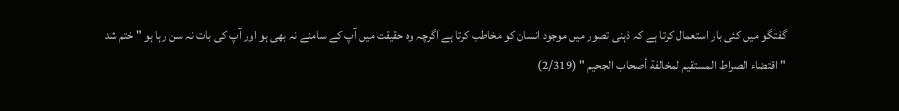گفتگو میں کئی بار استعمال کرتا ہے کہ ذہنی تصور میں موجود انسان کو مخاطب کرتا ہے اگرچہ وہ حقیقت میں آپ کے سامنے نہ بھی ہو اور آپ کی بات نہ سن رہا ہو " ختم شد
" اقتضاء الصراط المستقيم لمخالفة أصحاب الجحيم " (2/319)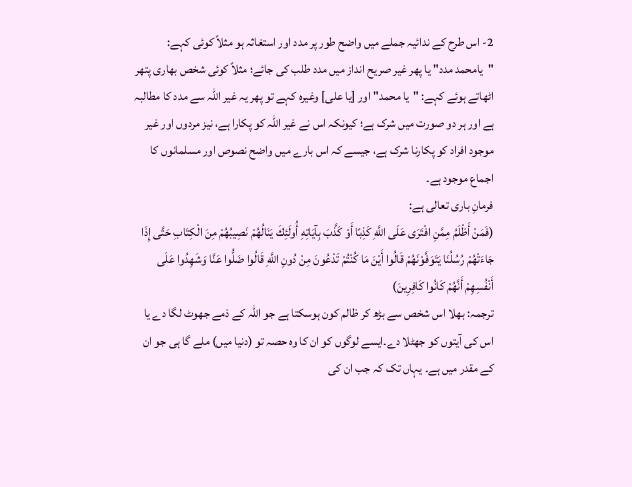2- اس طرح کے ندائیہ جملے میں واضح طور پر مدد اور استغاثہ ہو مثلاً کوئی کہے: "یامحمد مدد" یا پھر غیر صریح انداز میں مدد طلب کی جائے؛ مثلاً کوئی شخص بھاری پتھر اٹھاتے ہوئے کہے: "یا محمد" اور [یا علی] وغیرہ کہے تو پھر یہ غیر اللہ سے مدد کا مطالبہ ہے اور ہر دو صورت میں شرک ہے؛ کیونکہ اس نے غیر اللہ کو پکارا ہے، نیز مردوں اور غیر موجود افراد کو پکارنا شرک ہے، جیسے کہ اس بارے میں واضح نصوص اور مسلمانوں کا اجماع موجود ہے۔
فرمانِ باری تعالی ہے:
(فَمَنْ أَظْلَمُ مِمَّنِ افْتَرَى عَلَى اللَّهِ كَذِبًا أَوْ كَذَّبَ بِآيَاتِهِ أُولَئِكَ يَنَالُهُمْ نَصِيبُهُمْ مِنَ الْكِتَابِ حَتَّى إِذَا جَاءَتْهُمْ رُسُلُنَا يَتَوَفَّوْنَهُمْ قَالُوا أَيْنَ مَا كُنْتُمْ تَدْعُونَ مِنْ دُونِ اللَّهِ قَالُوا ضَلُّوا عَنَّا وَشَهِدُوا عَلَى أَنْفُسِهِمْ أَنَّهُمْ كَانُوا كَافِرِينَ)
ترجمہ: بھلا اس شخص سے بڑھ کر ظالم کون ہوسکتا ہے جو اللہ کے ذمے جھوٹ لگا دے یا اس کی آیتوں کو جھٹلا دے۔ایسے لوگوں کو ان کا وہ حصہ تو (دنیا میں) ملے گا ہی جو ان کے مقدر میں ہے۔ یہاں تک کہ جب ان کی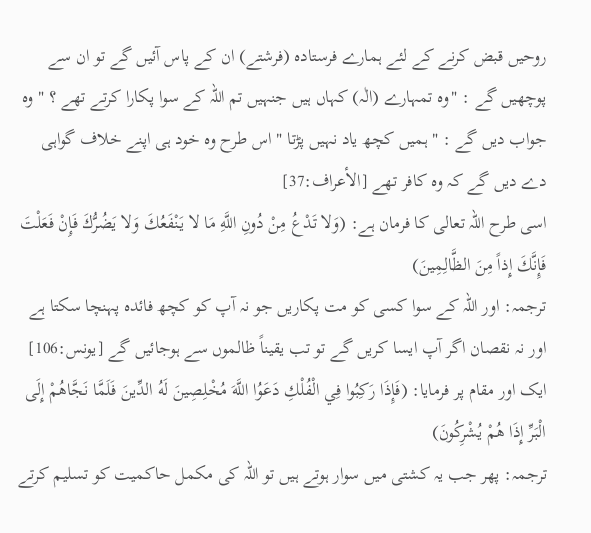روحیں قبض کرنے کے لئے ہمارے فرستادہ (فرشتے) ان کے پاس آئیں گے تو ان سے پوچھیں گے : "وہ تمہارے (الٰہ) کہاں ہیں جنہیں تم اللہ کے سوا پکارا کرتے تھے ؟ " وہ جواب دیں گے : " ہمیں کچھ یاد نہیں پڑتا " اس طرح وہ خود ہی اپنے خلاف گواہی دے دیں گے کہ وہ کافر تھے [الأعراف:37]
اسی طرح اللہ تعالی کا فرمان ہے: (وَلا تَدْعُ مِنْ دُونِ اللَّهِ مَا لا يَنْفَعُكَ وَلا يَضُرُّكَ فَإِنْ فَعَلْتَ فَإِنَّكَ إِذاً مِنَ الظَّالِمِينَ)
ترجمہ: اور اللہ کے سوا کسی کو مت پکاریں جو نہ آپ کو کچھ فائدہ پہنچا سکتا ہے اور نہ نقصان اگر آپ ایسا کریں گے تو تب یقیناً ظالموں سے ہوجائیں گے [يونس:106]
ایک اور مقام پر فرمایا: (فَإِذَا رَكِبُوا فِي الْفُلْكِ دَعَوُا اللَّهَ مُخْلِصِينَ لَهُ الدِّينَ فَلَمَّا نَجَّاهُمْ إِلَى الْبَرِّ إِذَا هُمْ يُشْرِكُونَ)
ترجمہ: پھر جب یہ کشتی میں سوار ہوتے ہیں تو اللہ کی مکمل حاکمیت کو تسلیم کرتے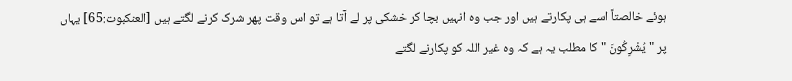ہوئے خالصتاً اسے ہی پکارتے ہیں اور جب وہ انہیں بچا کر خشکی پر لے آتا ہے تو اس وقت پھر شرک کرنے لگتے ہیں [العنكبوت:65] یہاں پر " يُشْرِكُونَ " کا مطلب یہ ہے کہ وہ غیر اللہ کو پکارنے لگتے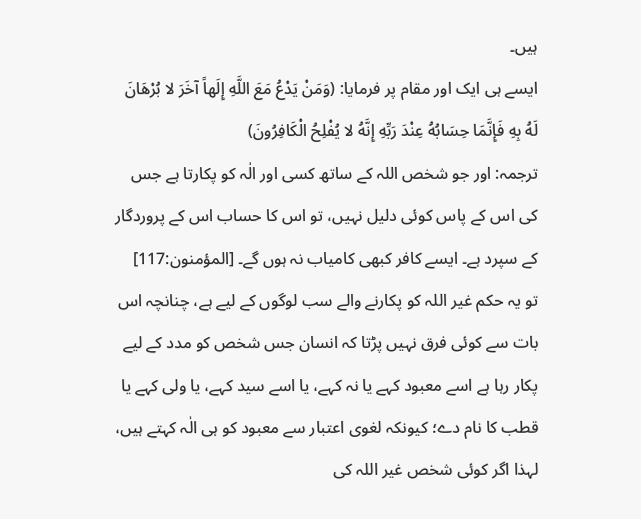ہیں۔
ایسے ہی ایک اور مقام پر فرمایا: (وَمَنْ يَدْعُ مَعَ اللَّهِ إِلَهاً آخَرَ لا بُرْهَانَ لَهُ بِهِ فَإِنَّمَا حِسَابُهُ عِنْدَ رَبِّهِ إِنَّهُ لا يُفْلِحُ الْكَافِرُونَ)
ترجمہ: اور جو شخص اللہ کے ساتھ کسی اور الٰہ کو پکارتا ہے جس کی اس کے پاس کوئی دلیل نہیں، تو اس کا حساب اس کے پروردگار کے سپرد ہے۔ ایسے کافر کبھی کامیاب نہ ہوں گے۔ [المؤمنون:117]
تو یہ حکم غیر اللہ کو پکارنے والے سب لوگوں کے لیے ہے، چنانچہ اس بات سے کوئی فرق نہیں پڑتا کہ انسان جس شخص کو مدد کے لیے پکار رہا ہے اسے معبود کہے یا نہ کہے، یا اسے سید کہے، یا ولی کہے یا قطب کا نام دے؛ کیونکہ لغوی اعتبار سے معبود کو ہی الٰہ کہتے ہیں، لہذا اگر کوئی شخص غیر اللہ کی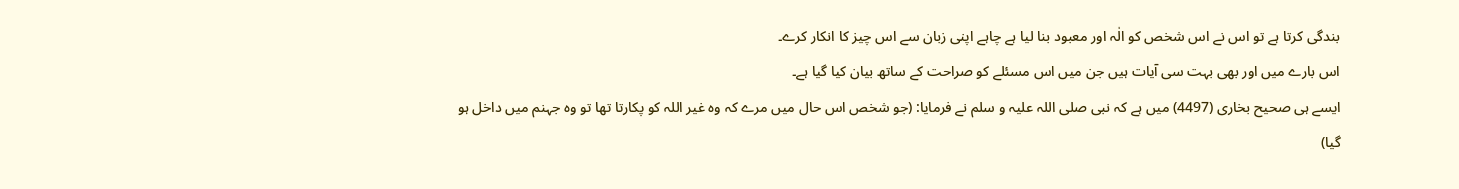بندگی کرتا ہے تو اس نے اس شخص کو الٰہ اور معبود بنا لیا ہے چاہے اپنی زبان سے اس چیز کا انکار کرے۔
اس بارے میں اور بھی بہت سی آیات ہیں جن میں اس مسئلے کو صراحت کے ساتھ بیان کیا گیا ہے۔
ایسے ہی صحیح بخاری (4497) میں ہے کہ نبی صلی اللہ علیہ و سلم نے فرمایا: (جو شخص اس حال میں مرے کہ وہ غیر اللہ کو پکارتا تھا تو وہ جہنم میں داخل ہو گیا)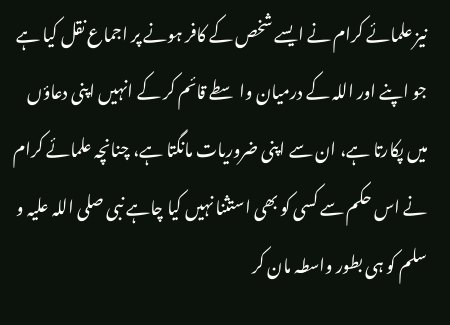نیز علمائے کرام نے ایسے شخص کے کافر ہونے پر اجماع نقل کیا ہے جو اپنے اور اللہ کے درمیان واسطے قائم کر کے انہیں اپنی دعاؤں میں پکارتا ہے، ان سے اپنی ضروریات مانگتا ہے، چنانچہ علمائے کرام نے اس حکم سے کسی کو بھی استثنا نہیں کیا چاہے نبی صلی اللہ علیہ و سلم کو ہی بطور واسطہ مان کر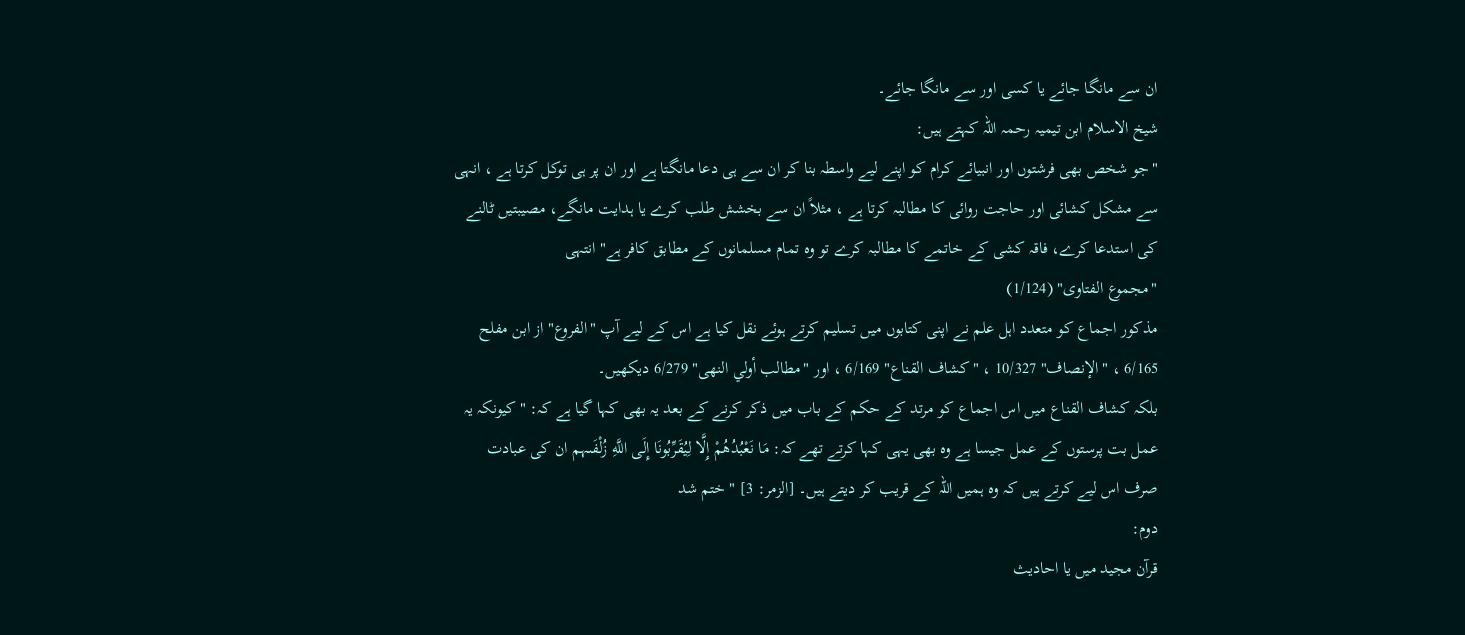ان سے مانگا جائے یا کسی اور سے مانگا جائے۔
شیخ الاسلام ابن تیمیہ رحمہ اللہ کہتے ہیں:
"جو شخص بھی فرشتوں اور انبیائے کرام کو اپنے لیے واسطہ بنا کر ان سے ہی دعا مانگتا ہے اور ان پر ہی توکل کرتا ہے ، انہی سے مشکل کشائی اور حاجت روائی کا مطالبہ کرتا ہے ، مثلاً ان سے بخشش طلب کرے یا ہدایت مانگے، مصیبتیں ٹالنے کی استدعا کرے، فاقہ کشی کے خاتمے کا مطالبہ کرے تو وہ تمام مسلمانوں کے مطابق کافر ہے" انتہی
"مجموع الفتاوى" (1/124)
مذکور اجماع کو متعدد اہل علم نے اپنی کتابوں میں تسلیم کرتے ہوئے نقل کیا ہے اس کے لیے آپ "الفروع" از ابن مفلح 6/165 ، "الإنصاف" 10/327 ، "كشاف القناع" 6/169 ، اور "مطالب أولي النهى" 6/279 دیکھیں۔
بلکہ کشاف القناع میں اس اجماع کو مرتد کے حکم کے باب میں ذکر کرنے کے بعد یہ بھی کہا گیا ہے کہ: "کیونکہ یہ عمل بت پرستوں کے عمل جیسا ہے وہ بھی یہی کہا کرتے تھے کہ: مَا نَعْبُدُهُمْ إِلَّا لِيُقَرِّبُونَا إِلَى اللَّهِ زُلْفَىہم ان کی عبادت صرف اس لیے کرتے ہیں کہ وہ ہمیں اللہ کے قریب کر دیتے ہیں۔ [الزمر: 3] " ختم شد
دوم:
قرآن مجید میں یا احادیث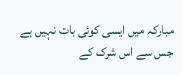مبارکہ میں ایسی کوئی بات نہیں ہے جس سے اس شرک کے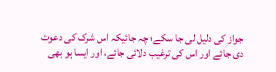جواز کی دلیل لی جا سکے؛ چہ جائیکہ اس شرک کی دعوت دی جائے اور اس کی ترغیب دلائی جائے، اور ایسا ہو بھی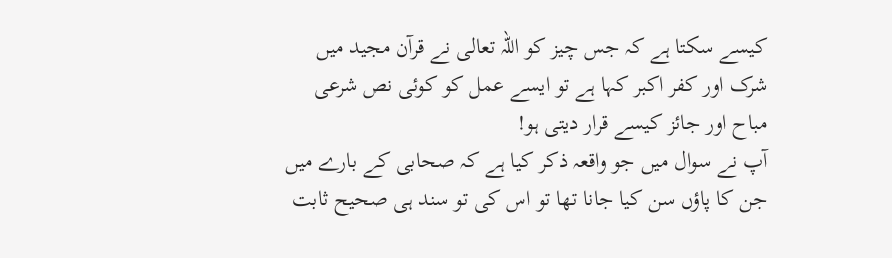کیسے سکتا ہے کہ جس چیز کو اللہ تعالی نے قرآن مجید میں شرک اور کفر اکبر کہا ہے تو ایسے عمل کو کوئی نص شرعی مباح اور جائز کیسے قرار دیتی ہو!
آپ نے سوال میں جو واقعہ ذکر کیا ہے کہ صحابی کے بارے میں جن کا پاؤں سن کیا جانا تھا تو اس کی تو سند ہی صحیح ثابت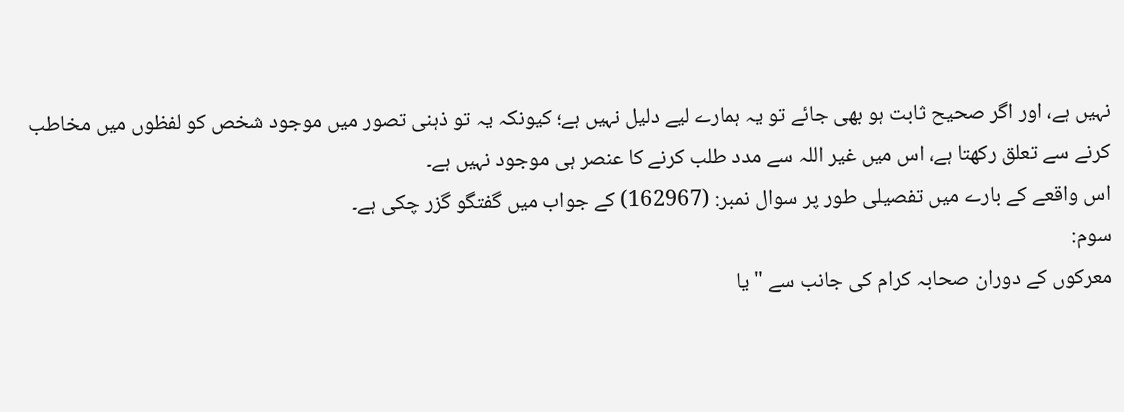نہیں ہے، اور اگر صحیح ثابت ہو بھی جائے تو یہ ہمارے لیے دلیل نہیں ہے؛ کیونکہ یہ تو ذہنی تصور میں موجود شخص کو لفظوں میں مخاطب کرنے سے تعلق رکھتا ہے، اس میں غیر اللہ سے مدد طلب کرنے کا عنصر ہی موجود نہیں ہے۔
اس واقعے کے بارے میں تفصیلی طور پر سوال نمبر: (162967) کے جواب میں گفتگو گزر چکی ہے۔
سوم:
معرکوں کے دوران صحابہ کرام کی جانب سے "یا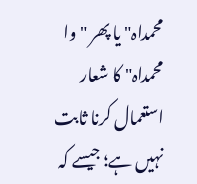محمداہ" یا پھر "وا محمداہ" کا شعار استعمال کرنا ثابت نہیں ہے؛ جیسے کہ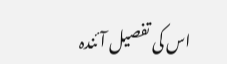اس کی تفصیل آئندہ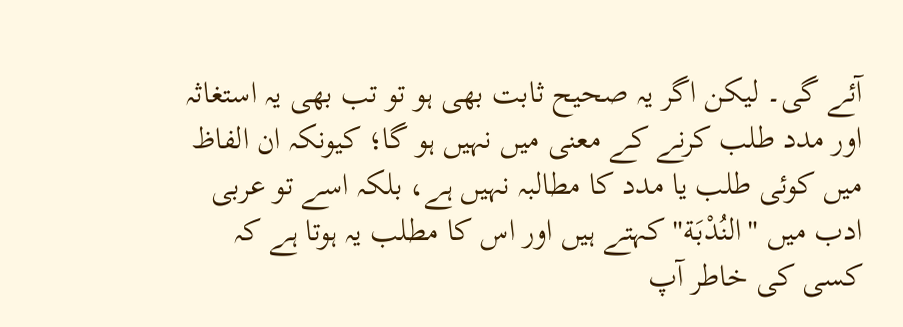آئے گی۔ لیکن اگر یہ صحیح ثابت بھی ہو تو تب بھی یہ استغاثہ اور مدد طلب کرنے کے معنی میں نہیں ہو گا؛ کیونکہ ان الفاظ میں کوئی طلب یا مدد کا مطالبہ نہیں ہے، بلکہ اسے تو عربی ادب میں "النُدْبَة" کہتے ہیں اور اس کا مطلب یہ ہوتا ہے کہ کسی کی خاطر آپ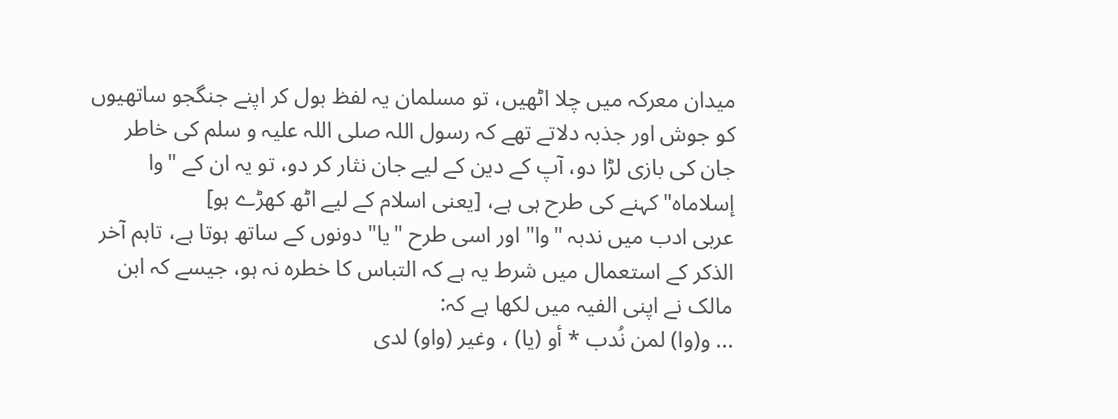میدان معرکہ میں چلا اٹھیں، تو مسلمان یہ لفظ بول کر اپنے جنگجو ساتھیوں کو جوش اور جذبہ دلاتے تھے کہ رسول اللہ صلی اللہ علیہ و سلم کی خاطر جان کی بازی لڑا دو، آپ کے دین کے لیے جان نثار کر دو، تو یہ ان کے "وا إسلاماه"کہنے کی طرح ہی ہے، [یعنی اسلام کے لیے اٹھ کھڑے ہو]
عربی ادب میں ندبہ "وا" اور اسی طرح "یا" دونوں کے ساتھ ہوتا ہے، تاہم آخر الذکر کے استعمال میں شرط یہ ہے کہ التباس کا خطرہ نہ ہو، جیسے کہ ابن مالک نے اپنی الفیہ میں لکھا ہے کہ:
... و(وا) لمن نُدب * أو (يا) ، وغير (واو) لدى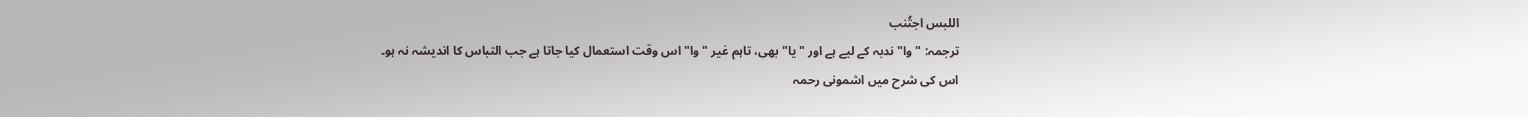اللبس اجتُنب
ترجمہ: "وا" ندبہ کے لیے ہے اور "یا" بھی، تاہم غیر "وا" اس وقت استعمال کیا جاتا ہے جب التباس کا اندیشہ نہ ہو۔
اس کی شرح میں اشمونی رحمہ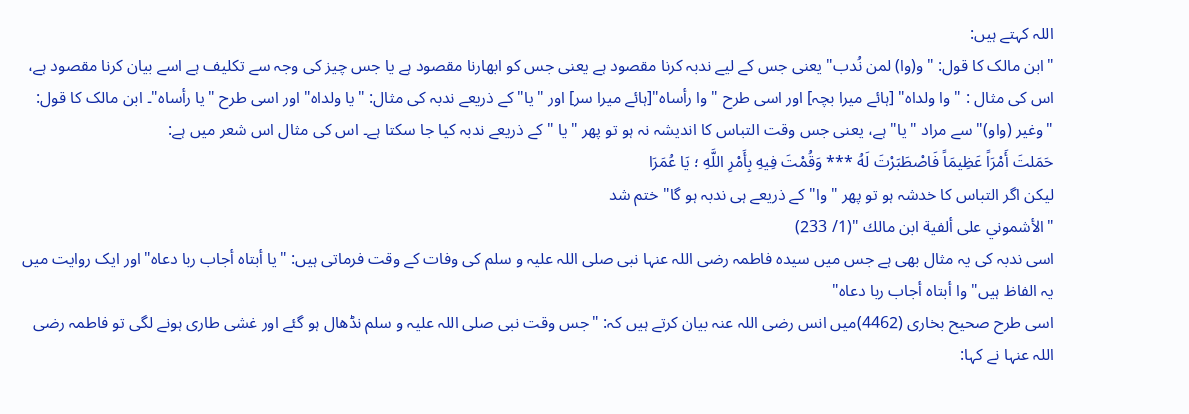اللہ کہتے ہیں:
"ابن مالک کا قول: "و(وا) لمن نُدب" یعنی جس کے لیے ندبہ کرنا مقصود ہے یعنی جس کو ابھارنا مقصود ہے یا جس چیز کی وجہ سے تکلیف ہے اسے بیان کرنا مقصود ہے، اس کی مثال : "وا ولداه" [ہائے میرا بچہ] اور اسی طرح "وا رأساه"[ہائے میرا سر] اور "یا" کے ذریعے ندبہ کی مثال: "يا ولداه" اور اسی طرح "يا رأساه"۔ ابن مالک کا قول: "وغير (واو)" سے مراد "یا" ہے، یعنی جس وقت التباس کا اندیشہ نہ ہو تو پھر "یا "کے ذریعے ندبہ کیا جا سکتا ہے۔ اس کی مثال اس شعر میں ہے:
حَمَلتَ أَمْرَاً عَظِيمَاً فَاصْطَبَرْتَ لَهُ *** وَقُمْتَ فِيهِ بِأَمْرِ اللَّهِ ؛ يَا عُمَرَا
لیکن اگر التباس کا خدشہ ہو تو پھر "وا" کے ذریعے ہی ندبہ ہو گا" ختم شد
"الأشموني على ألفية ابن مالك "(1/ 233)
اسی ندبہ کی یہ مثال بھی ہے جس میں سیدہ فاطمہ رضی اللہ عنہا نبی صلی اللہ علیہ و سلم کی وفات کے وقت فرماتی ہیں: "يا أبتاه أجاب ربا دعاه"اور ایک روایت میں یہ الفاظ ہیں" وا أبتاه أجاب ربا دعاه"
اسی طرح صحیح بخاری (4462)میں انس رضی اللہ عنہ بیان کرتے ہیں کہ: "جس وقت نبی صلی اللہ علیہ و سلم نڈھال ہو گئے اور غشی طاری ہونے لگی تو فاطمہ رضی اللہ عنہا نے کہا: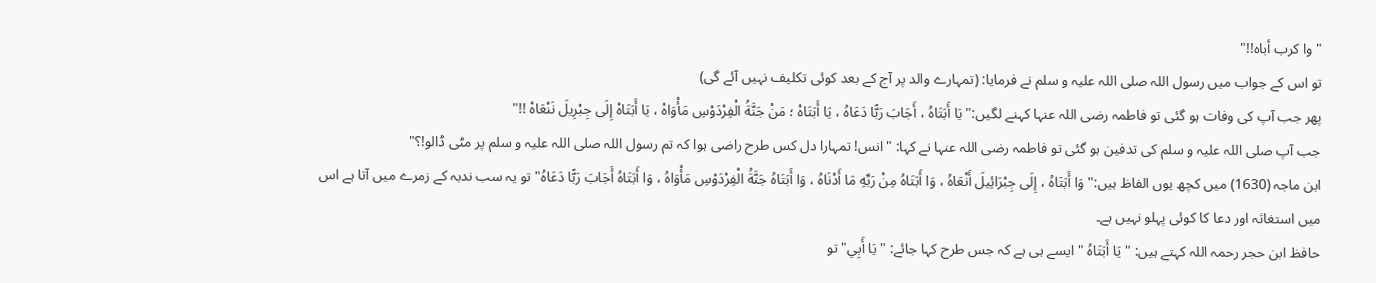" وا كرب أباه!!"
تو اس کے جواب میں رسول اللہ صلی اللہ علیہ و سلم نے فرمایا: (تمہارے والد پر آج کے بعد کوئی تکلیف نہیں آئے گی)
پھر جب آپ کی وفات ہو گئی تو فاطمہ رضی اللہ عنہا کہنے لگیں:" يَا أَبَتَاهُ ، أَجَابَ رَبًّا دَعَاهُ ، يَا أَبَتَاهْ ؛ مَنْ جَنَّةُ الْفِرْدَوْسِ مَأْوَاهْ ، يَا أَبَتَاهْ إِلَى جِبْرِيلَ نَنْعَاهْ !!"
جب آپ صلی اللہ علیہ و سلم کی تدفین ہو گئی تو فاطمہ رضی اللہ عنہا نے کہا: "انس! تمہارا دل کس طرح راضی ہوا کہ تم رسول اللہ صلی اللہ علیہ و سلم پر مٹی ڈالو!؟"
ابن ماجہ (1630) میں کچھ یوں الفاظ ہیں:" وَا أَبَتَاهُ ، إِلَى جِبْرَائِيلَ أَنْعَاهُ ، وَا أَبَتَاهُ مِنْ رَبِّهِ مَا أَدْنَاهُ ، وَا أَبَتَاهُ جَنَّةُ الْفِرْدَوْسِ مَأْوَاهُ ، وَا أَبَتَاهُ أَجَابَ رَبًّا دَعَاهُ" تو یہ سب ندبہ کے زمرے میں آتا ہے اس میں استغاثہ اور دعا کا کوئی پہلو نہیں ہے۔
حافظ ابن حجر رحمہ اللہ کہتے ہیں: " يَا أَبَتَاهُ " ایسے ہی ہے کہ جس طرح کہا جائے: " يَا أَبِي" تو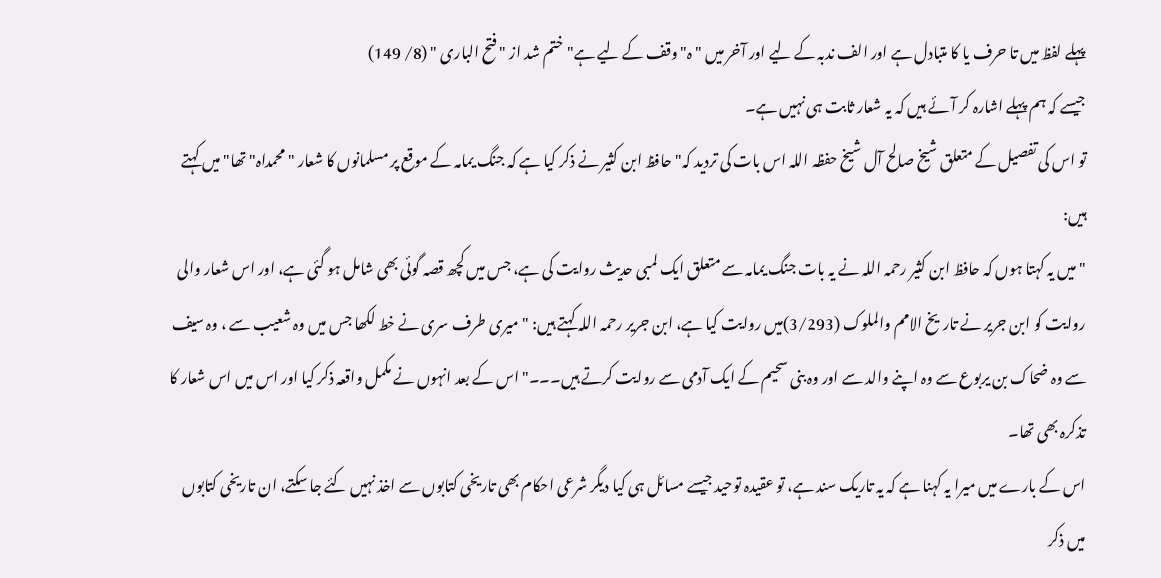پہلے لفظ میں تا حرف یا کا متبادل ہے اور الف ندبہ کے لیے اور آخر میں "ہ" وقف کے لیے ہے" ختم شد از " فتح الباری " (8/ 149)
جیسے کہ ہم پہلے اشارہ کر آئے ہیں کہ یہ شعار ثابت ہی نہیں ہے۔
تو اس کی تفصیل کے متعلق شیخ صالح آل شیخ حفظہ اللہ اس بات کی تردید کہ"حافظ ابن کثیر نے ذکر کیا ہے کہ جنگ یمامہ کے موقع پر مسلمانوں کا شعار "محمداہ" تھا" میں کہتے ہیں:
"میں یہ کہتا ہوں کہ حافظ ابن کثیر رحمہ اللہ نے یہ بات جنگ یمامہ سے متعلق ایک لمبی حدیث روایت کی ہے، جس میں کچھ قصہ گوئی بھی شامل ہو گئی ہے، اور اس شعار والی روایت کو ابن جریر نے تاریخ الامم والملوک (3/293)میں روایت کیا ہے، ابن جریر رحمہ اللہ کہتے ہیں: "میری طرف سری نے خط لکھا جس میں وہ شعیب سے ، وہ سیف سے وہ ضحاک بن یربوع سے وہ اپنے والد سے اور وہ بنی سحیم کے ایک آدمی سے روایت کرتے ہیں۔۔۔" اس کے بعد انہوں نے مکمل واقعہ ذکر کیا اور اس میں اس شعار کا تذکرہ بھی تھا۔
اس کے بارے میں میرا یہ کہنا ہے کہ یہ تاریک سند ہے، تو عقیدہ توحید جیسے مسائل ہی کیا دیگر شرعی احکام بھی تاریخی کتابوں سے اخذ نہیں کئے جا سکتے، ان تاریخی کتابوں میں ذکر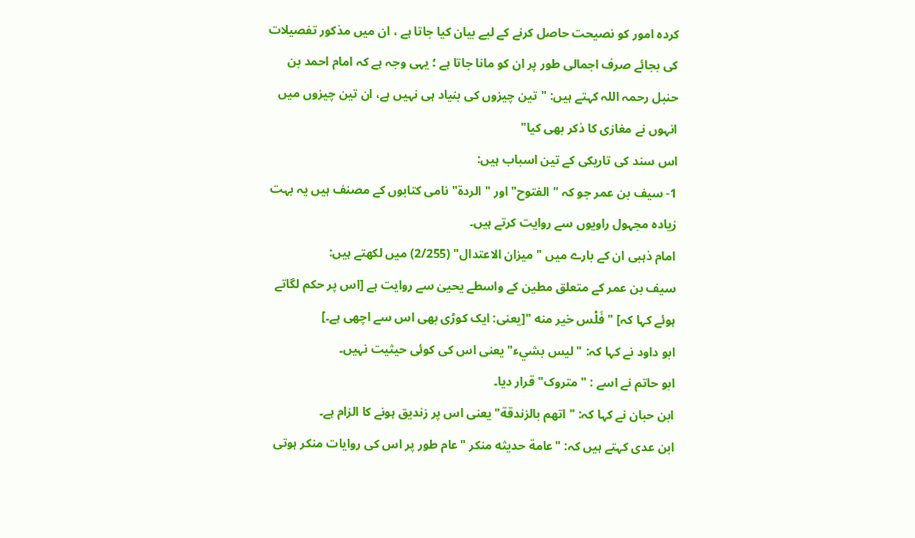کردہ امور کو نصیحت حاصل کرنے کے لیے بیان کیا جاتا ہے ، ان میں مذکور تفصیلات کی بجائے صرف اجمالی طور پر ان کو مانا جاتا ہے ؛ یہی وجہ ہے کہ امام احمد بن حنبل رحمہ اللہ کہتے ہیں: "تین چیزوں کی بنیاد ہی نہیں ہے، ان تین چیزوں میں انہوں نے مغازی کا ذکر بھی کیا"
اس سند کی تاریکی کے تین اسباب ہیں:
1- سیف بن عمر جو کہ "الفتوح" اور "الردۃ" نامی کتابوں کے مصنف ہیں یہ بہت زیادہ مجہول راویوں سے روایت کرتے ہیں۔
امام ذہبی ان کے بارے میں "ميزان الاعتدال" (2/255) میں لکھتے ہیں:
سیف بن عمر کے متعلق مطین کے واسطے یحییٰ سے روایت ہے [اس پر حکم لگاتے ہوئے کہا کہ] " فَلْس خير منه "[یعنی: ایک کوڑی بھی اس سے اچھی ہے۔]
ابو داود نے کہا کہ: " ليس بشيء" یعنی اس کی کوئی حیثیت نہیں۔
ابو حاتم نے اسے : "متروک" قرار دیا۔
ابن حبان نے کہا کہ: "اتهم بالزندقة" یعنی اس پر زندیق ہونے کا الزام ہے۔
ابن عدی کہتے ہیں کہ: "عامة حديثه منكر "عام طور پر اس کی روایات منکر ہوتی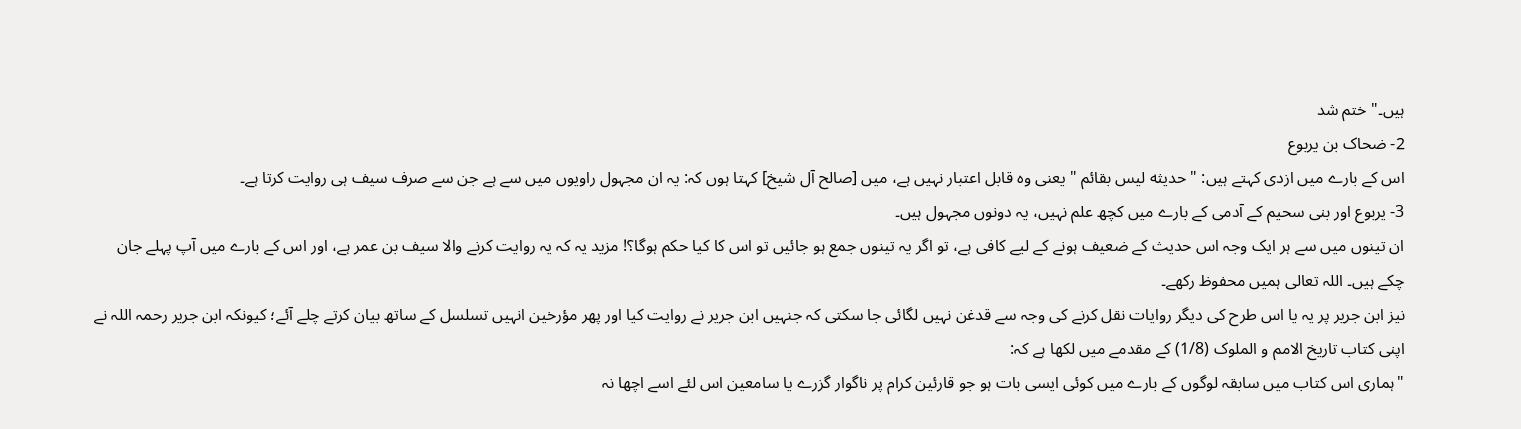ہیں۔" ختم شد
2- ضحاک بن یربوع
اس کے بارے میں ازدی کہتے ہیں: " حديثه ليس بقائم " یعنی وہ قابل اعتبار نہیں ہے، میں [صالح آل شیخ] کہتا ہوں کہ: یہ ان مجہول راویوں میں سے ہے جن سے صرف سیف ہی روایت کرتا ہے۔
3- یربوع اور بنی سحیم کے آدمی کے بارے میں کچھ علم نہیں، یہ دونوں مجہول ہیں۔
ان تینوں میں سے ہر ایک وجہ اس حدیث کے ضعیف ہونے کے لیے کافی ہے، تو اگر یہ تینوں جمع ہو جائیں تو اس کا کیا حکم ہوگا؟! مزید یہ کہ یہ روایت کرنے والا سیف بن عمر ہے، اور اس کے بارے میں آپ پہلے جان چکے ہیں۔ اللہ تعالی ہمیں محفوظ رکھے۔
نیز ابن جریر پر یہ یا اس طرح کی دیگر روایات نقل کرنے کی وجہ سے قدغن نہیں لگائی جا سکتی کہ جنہیں ابن جریر نے روایت کیا اور پھر مؤرخین انہیں تسلسل کے ساتھ بیان کرتے چلے آئے؛ کیونکہ ابن جریر رحمہ اللہ نے اپنی کتاب تاریخ الامم و الملوک (1/8) کے مقدمے میں لکھا ہے کہ:
"ہماری اس کتاب میں سابقہ لوگوں کے بارے میں کوئی ایسی بات ہو جو قارئین کرام پر ناگوار گزرے یا سامعین اس لئے اسے اچھا نہ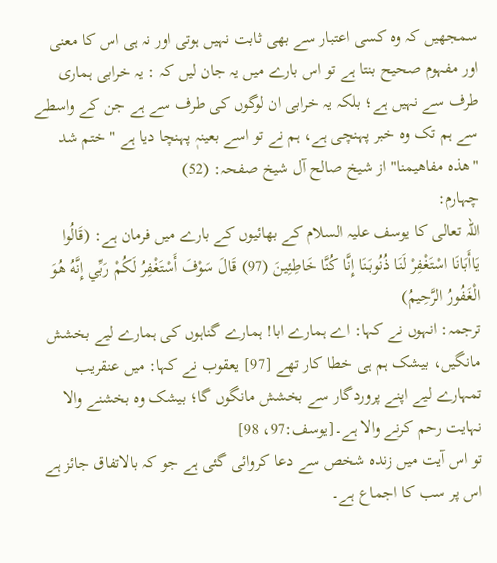سمجھیں کہ وہ کسی اعتبار سے بھی ثابت نہیں ہوتی اور نہ ہی اس کا معنی اور مفہوم صحیح بنتا ہے تو اس بارے میں یہ جان لیں کہ : یہ خرابی ہماری طرف سے نہیں ہے؛ بلکہ یہ خرابی ان لوگوں کی طرف سے ہے جن کے واسطے سے ہم تک وہ خبر پہنچی ہے، ہم نے تو اسے بعینہٖ پہنچا دیا ہے " ختم شد
"هذه مفاهيمنا" از شیخ صالح آل شیخ صفحہ: (52)
چہارم:
اللہ تعالی کا یوسف علیہ السلام کے بھائیوں کے بارے میں فرمان ہے: (قَالُوا يَاأَبَانَا اسْتَغْفِرْ لَنَا ذُنُوبَنَا إِنَّا كُنَّا خَاطِئِينَ (97) قَالَ سَوْفَ أَسْتَغْفِرُ لَكُمْ رَبِّي إِنَّهُ هُوَ الْغَفُورُ الرَّحِيمُ)
ترجمہ: انہوں نے کہا: اے ہمارے ابا! ہمارے گناہوں کی ہمارے لیے بخشش مانگیں، بیشک ہم ہی خطا کار تھے [97] یعقوب نے کہا: میں عنقریب تمہارے لیے اپنے پروردگار سے بخشش مانگوں گا؛ بیشک وہ بخشنے والا نہایت رحم کرنے والا ہے۔[يوسف:97، 98]
تو اس آیت میں زندہ شخص سے دعا کروائی گئی ہے جو کہ بالاتفاق جائز ہے اس پر سب کا اجماع ہے۔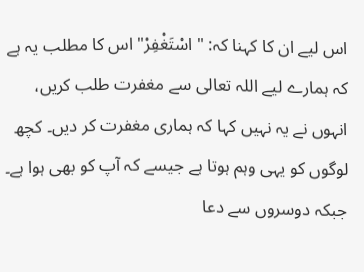اس لیے ان کا کہنا کہ: " اسْتَغْفِرْ" اس کا مطلب یہ ہے کہ ہمارے لیے اللہ تعالی سے مغفرت طلب کریں، انہوں نے یہ نہیں کہا کہ ہماری مغفرت کر دیں۔ کچھ لوگوں کو یہی وہم ہوتا ہے جیسے کہ آپ کو بھی ہوا ہے۔
جبکہ دوسروں سے دعا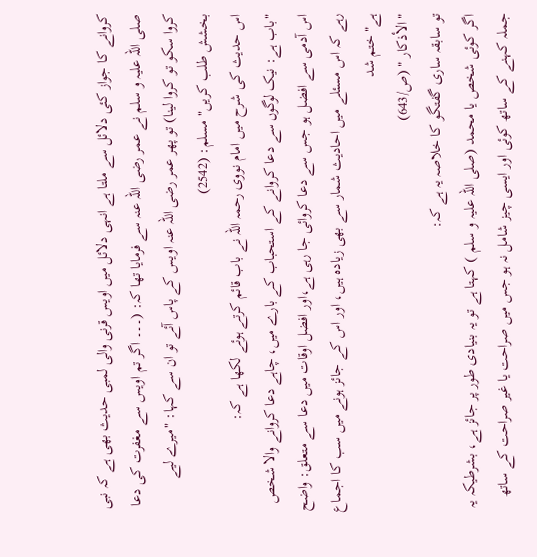کروانے کا جواز کئی دلائل سے ملتا ہے انہی دلائل میں اویس قرنی والی لمبی حدیث بھی ہے کہ نبی صلی اللہ علیہ و سلم نے عمر رضی اللہ عنہ سے فرمایا تھا کہ: (۔۔۔ اگر تم اویس سے مغفرت کی دعا کروا سکو تو کروا لینا) تو پھر عمر رضی اللہ عنہ اویس کے پاس آئے تو ان سے کہا: "میرے لیے بخشش طلب کریں" مسلم: (2542)
اس حدیث کی شرح میں امام نووی رحمہ اللہ نے باب قائم کرتے ہوئے لکھا ہے کہ:
"باب ہے: نیک لوگوں سے دعا کروانے کے استحباب کے بارے میں، چاہے دعا کروانے والا شخص اس آدمی سے افضل ہو جس سے دعا کروائی جا رہی ہے،اور افضل اوقات میں دعا سے متعلق: واضح رہے کہ اس مسئلے میں احادیث شمار سے بھی زیادہ ہیں، اور اس کے جائز ہونے میں سب کا اجماع ہے" ختم شد
" الأذكار " (ص/643)
تو سابقہ ساری گفتگو کا خلاصہ یہ ہے کہ:
اگر کوئی شخص یا محمد (صلی اللہ علیہ و سلم ) کہتا ہے تو یہ بنیادی طور پر جائز ہے، بشرطیکہ یہ جملہ کہنے کے ساتھ کوئی اور ایسی چیز شامل نہ ہو جس میں صراحت یا غیر صراحت کے ساتھ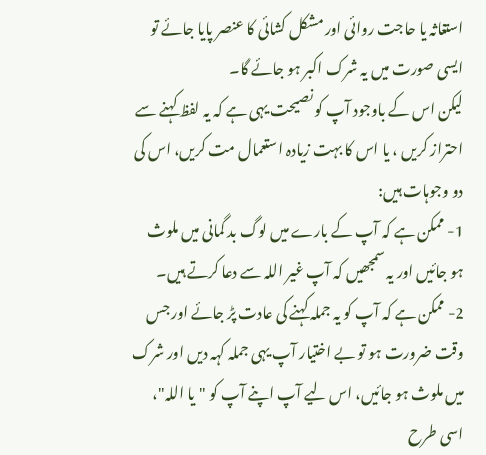استغاثہ یا حاجت روائی اور مشکل کشائی کا عنصر پایا جائے تو ایسی صورت میں یہ شرک اکبر ہو جائے گا۔
لیکن اس کے باوجود آپ کو نصیحت یہی ہے کہ یہ لفظ کہنے سے احتراز کریں ، یا اس کا بہت زیادہ استعمال مت کریں، اس کی دو وجوہات ہیں:
1- ممکن ہے کہ آپ کے بارے میں لوگ بد گمانی میں ملوث ہو جائیں اور یہ سمجھیں کہ آپ غیر اللہ سے دعا کرتے ہیں۔
2- ممکن ہے کہ آپ کو یہ جملہ کہنے کی عادت پڑ جائے اور جس وقت ضرورت ہو تو بے اختیار آپ یہی جملہ کہہ دیں اور شرک میں ملوث ہو جائیں، اس لیے آپ اپنے آپ کو "یا اللہ"، اسی طرح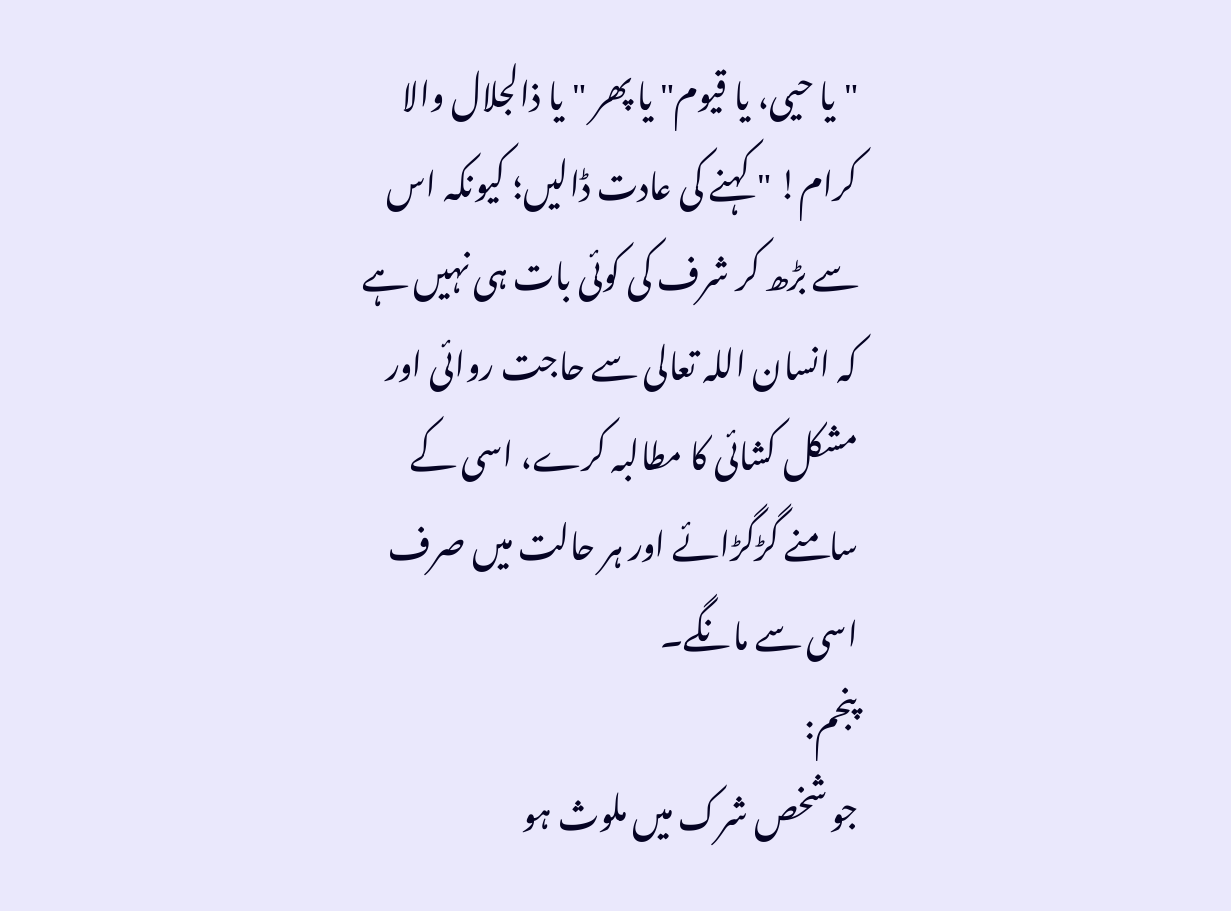"یا حیی، یا قیوم" یا پھر "یا ذالجلال والا کرام! " کہنے کی عادت ڈالیں؛ کیونکہ اس سے بڑھ کر شرف کی کوئی بات ہی نہیں ہے کہ انسان اللہ تعالی سے حاجت روائی اور مشکل کشائی کا مطالبہ کرے، اسی کے سامنے گڑگڑائے اور ہر حالت میں صرف اسی سے مانگے۔
پنجم:
جو شخص شرک میں ملوث ہو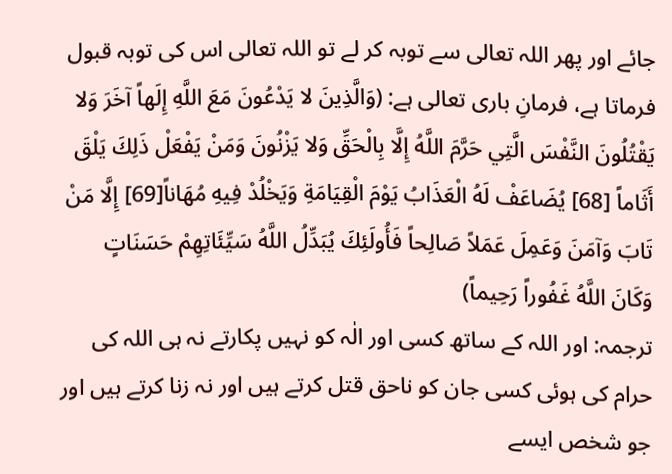جائے اور پھر اللہ تعالی سے توبہ کر لے تو اللہ تعالی اس کی توبہ قبول فرماتا ہے، فرمانِ باری تعالی ہے: (وَالَّذِينَ لا يَدْعُونَ مَعَ اللَّهِ إِلَهاً آخَرَ وَلا يَقْتُلُونَ النَّفْسَ الَّتِي حَرَّمَ اللَّهُ إِلَّا بِالْحَقِّ وَلا يَزْنُونَ وَمَنْ يَفْعَلْ ذَلِكَ يَلْقَ أَثَاماً [68] يُضَاعَفْ لَهُ الْعَذَابُ يَوْمَ الْقِيَامَةِ وَيَخْلُدْ فِيهِ مُهَاناً[69] إِلَّا مَنْ تَابَ وَآمَنَ وَعَمِلَ عَمَلاً صَالِحاً فَأُولَئِكَ يُبَدِّلُ اللَّهُ سَيِّئَاتِهِمْ حَسَنَاتٍ وَكَانَ اللَّهُ غَفُوراً رَحِيماً)
ترجمہ: اور اللہ کے ساتھ کسی اور الٰہ کو نہیں پکارتے نہ ہی اللہ کی حرام کی ہوئی کسی جان کو ناحق قتل کرتے ہیں اور نہ زنا کرتے ہیں اور جو شخص ایسے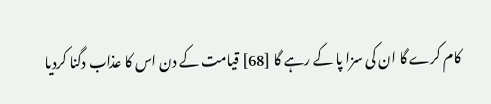کام کرے گا ان کی سزا پا کے رہے گا [68] قیامت کے دن اس کا عذاب دگنا کردیا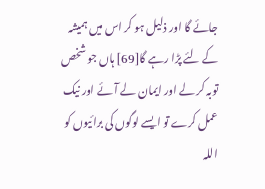جائے گا اور ذلیل ہو کر اس میں ہمیشہ کے لئے پڑا رہے گا[69] ہاں جو شخص توبہ کر لے اور ایمان لے آئے اور نیک عمل کرے تو ایسے لوگوں کی برائیوں کو اللہ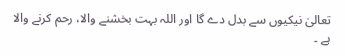تعالیٰ نیکیوں سے بدل دے گا اور اللہ بہت بخشنے والا، رحم کرنے والا ہے ۔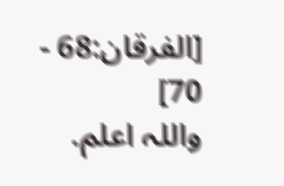[الفرقان:68 - 70]
واللہ اعلم.